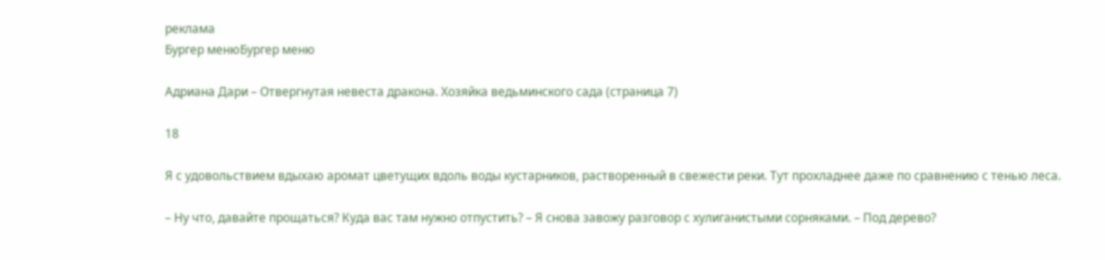реклама
Бургер менюБургер меню

Адриана Дари – Отвергнутая невеста дракона. Хозяйка ведьминского сада (страница 7)

18

Я с удовольствием вдыхаю аромат цветущих вдоль воды кустарников, растворенный в свежести реки. Тут прохладнее даже по сравнению с тенью леса.

– Ну что, давайте прощаться? Куда вас там нужно отпустить? – Я снова завожу разговор с хулиганистыми сорняками. – Под дерево?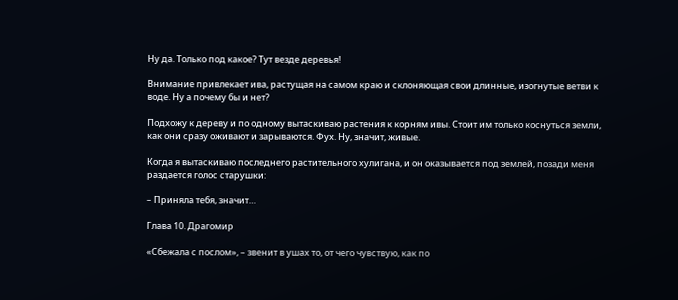Ну да. Только под какое? Тут везде деревья!

Внимание привлекает ива, растущая на самом краю и склоняющая свои длинные, изогнутые ветви к воде. Ну а почему бы и нет?

Подхожу к дереву и по одному вытаскиваю растения к корням ивы. Стоит им только коснуться земли, как они сразу оживают и зарываются. Фух. Ну, значит, живые.

Когда я вытаскиваю последнего растительного хулигана, и он оказывается под землей, позади меня раздается голос старушки:

– Приняла тебя, значит…

Глава 10. Драгомир

«Сбежала с послом», – звенит в ушах то, от чего чувствую, как по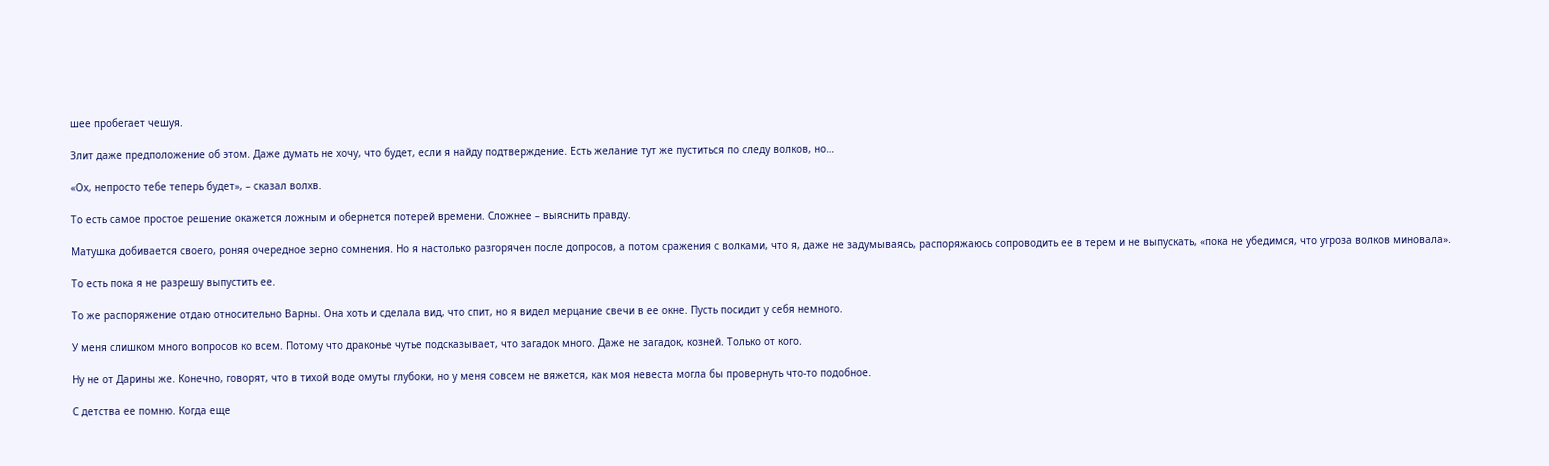шее пробегает чешуя.

Злит даже предположение об этом. Даже думать не хочу, что будет, если я найду подтверждение. Есть желание тут же пуститься по следу волков, но…

«Ох, непросто тебе теперь будет», – сказал волхв.

То есть самое простое решение окажется ложным и обернется потерей времени. Сложнее – выяснить правду.

Матушка добивается своего, роняя очередное зерно сомнения. Но я настолько разгорячен после допросов, а потом сражения с волками, что я, даже не задумываясь, распоряжаюсь сопроводить ее в терем и не выпускать, «пока не убедимся, что угроза волков миновала».

То есть пока я не разрешу выпустить ее.

То же распоряжение отдаю относительно Варны. Она хоть и сделала вид, что спит, но я видел мерцание свечи в ее окне. Пусть посидит у себя немного.

У меня слишком много вопросов ко всем. Потому что драконье чутье подсказывает, что загадок много. Даже не загадок, козней. Только от кого.

Ну не от Дарины же. Конечно, говорят, что в тихой воде омуты глубоки, но у меня совсем не вяжется, как моя невеста могла бы провернуть что-то подобное.

С детства ее помню. Когда еще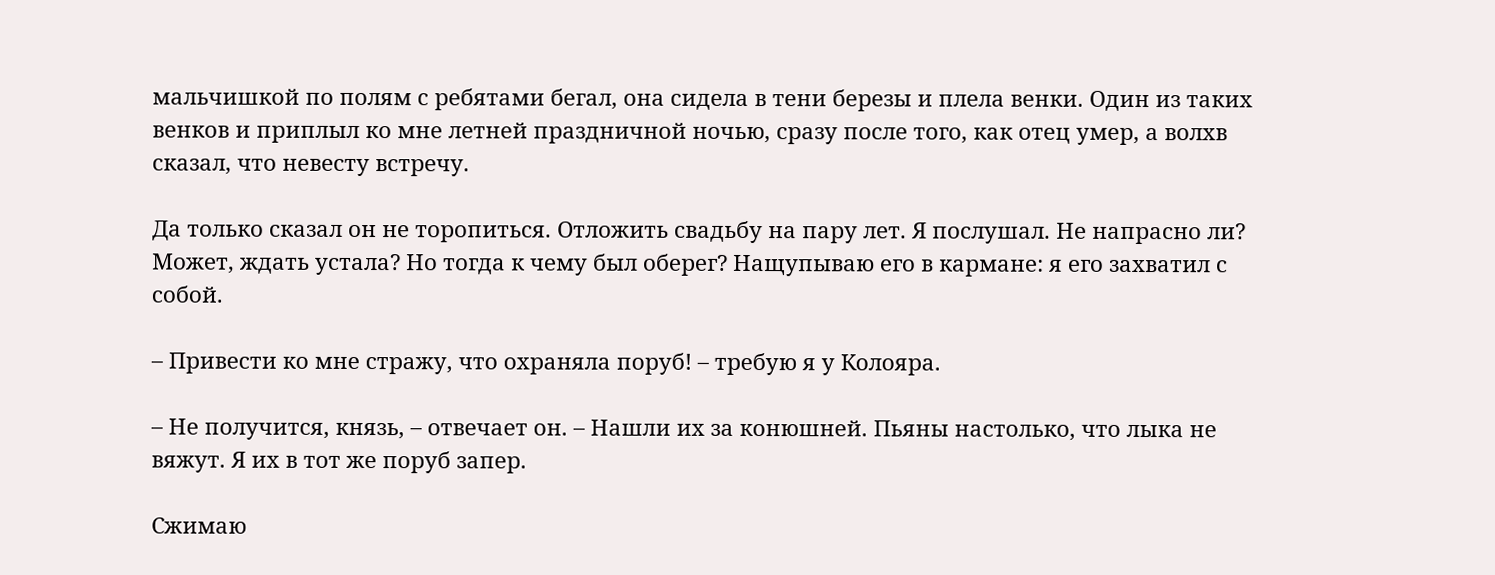мальчишкой по полям с ребятами бегал, она сидела в тени березы и плела венки. Один из таких венков и приплыл ко мне летней праздничной ночью, сразу после того, как отец умер, а волхв сказал, что невесту встречу.

Да только сказал он не торопиться. Отложить свадьбу на пару лет. Я послушал. Не напрасно ли? Может, ждать устала? Но тогда к чему был оберег? Нащупываю его в кармане: я его захватил с собой.

– Привести ко мне стражу, что охраняла поруб! – требую я у Колояра.

– Не получится, князь, – отвечает он. – Нашли их за конюшней. Пьяны настолько, что лыка не вяжут. Я их в тот же поруб запер.

Сжимаю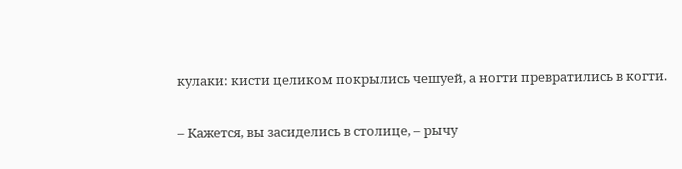кулаки: кисти целиком покрылись чешуей, а ногти превратились в когти.

– Кажется, вы засиделись в столице, – рычу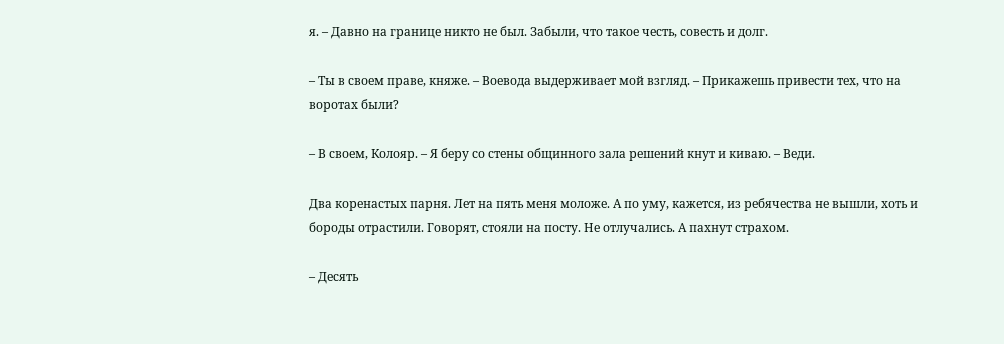я. – Давно на границе никто не был. Забыли, что такое честь, совесть и долг.

– Ты в своем праве, княже. – Воевода выдерживает мой взгляд. – Прикажешь привести тех, что на воротах были?

– В своем, Колояр. – Я беру со стены общинного зала решений кнут и киваю. – Веди.

Два коренастых парня. Лет на пять меня моложе. А по уму, кажется, из ребячества не вышли, хоть и бороды отрастили. Говорят, стояли на посту. Не отлучались. А пахнут страхом.

– Десять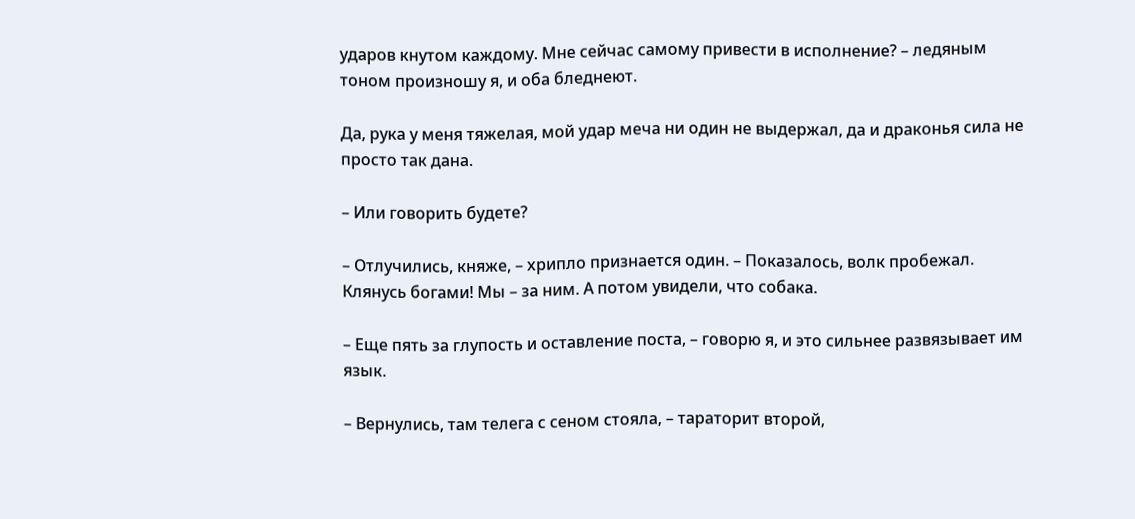ударов кнутом каждому. Мне сейчас самому привести в исполнение? – ледяным тоном произношу я, и оба бледнеют.

Да, рука у меня тяжелая, мой удар меча ни один не выдержал, да и драконья сила не просто так дана.

– Или говорить будете?

– Отлучились, княже, – хрипло признается один. – Показалось, волк пробежал. Клянусь богами! Мы – за ним. А потом увидели, что собака.

– Еще пять за глупость и оставление поста, – говорю я, и это сильнее развязывает им язык.

– Вернулись, там телега с сеном стояла, – тараторит второй,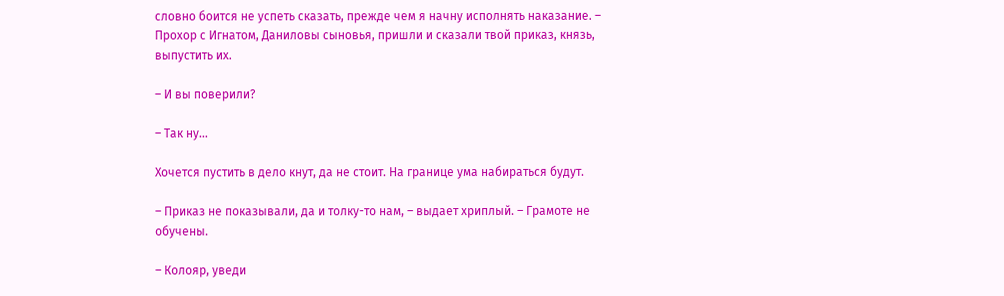словно боится не успеть сказать, прежде чем я начну исполнять наказание. – Прохор с Игнатом, Даниловы сыновья, пришли и сказали твой приказ, князь, выпустить их.

– И вы поверили?

– Так ну…

Хочется пустить в дело кнут, да не стоит. На границе ума набираться будут.

– Приказ не показывали, да и толку-то нам, – выдает хриплый. – Грамоте не обучены.

– Колояр, уведи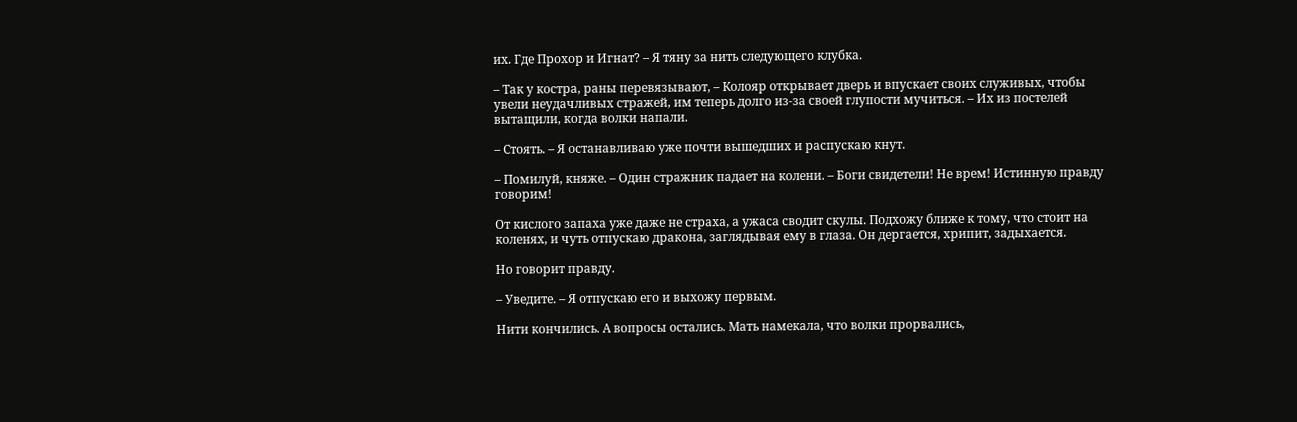их. Где Прохор и Игнат? – Я тяну за нить следующего клубка.

– Так у костра, раны перевязывают, – Колояр открывает дверь и впускает своих служивых, чтобы увели неудачливых стражей, им теперь долго из-за своей глупости мучиться. – Их из постелей вытащили, когда волки напали.

– Стоять. – Я останавливаю уже почти вышедших и распускаю кнут.

– Помилуй, княже. – Один стражник падает на колени. – Боги свидетели! Не врем! Истинную правду говорим!

От кислого запаха уже даже не страха, а ужаса сводит скулы. Подхожу ближе к тому, что стоит на коленях, и чуть отпускаю дракона, заглядывая ему в глаза. Он дергается, хрипит, задыхается.

Но говорит правду.

– Уведите. – Я отпускаю его и выхожу первым.

Нити кончились. А вопросы остались. Мать намекала, что волки прорвались,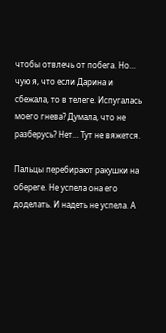чтобы отвлечь от побега. Но… чую я, что если Дарина и сбежала, то в телеге. Испугалась моего гнева? Думала, что не разберусь? Нет… Тут не вяжется.

Пальцы перебирают ракушки на обереге. Не успела она его доделать. И надеть не успела. А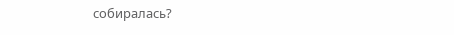собиралась?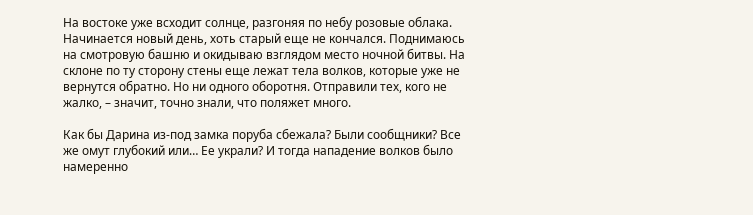На востоке уже всходит солнце, разгоняя по небу розовые облака. Начинается новый день, хоть старый еще не кончался. Поднимаюсь на смотровую башню и окидываю взглядом место ночной битвы. На склоне по ту сторону стены еще лежат тела волков, которые уже не вернутся обратно. Но ни одного оборотня. Отправили тех, кого не жалко, – значит, точно знали, что поляжет много.

Как бы Дарина из-под замка поруба сбежала? Были сообщники? Все же омут глубокий или… Ее украли? И тогда нападение волков было намеренно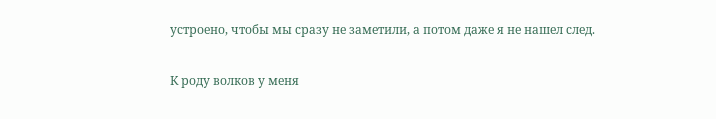устроено, чтобы мы сразу не заметили, а потом даже я не нашел след.

К роду волков у меня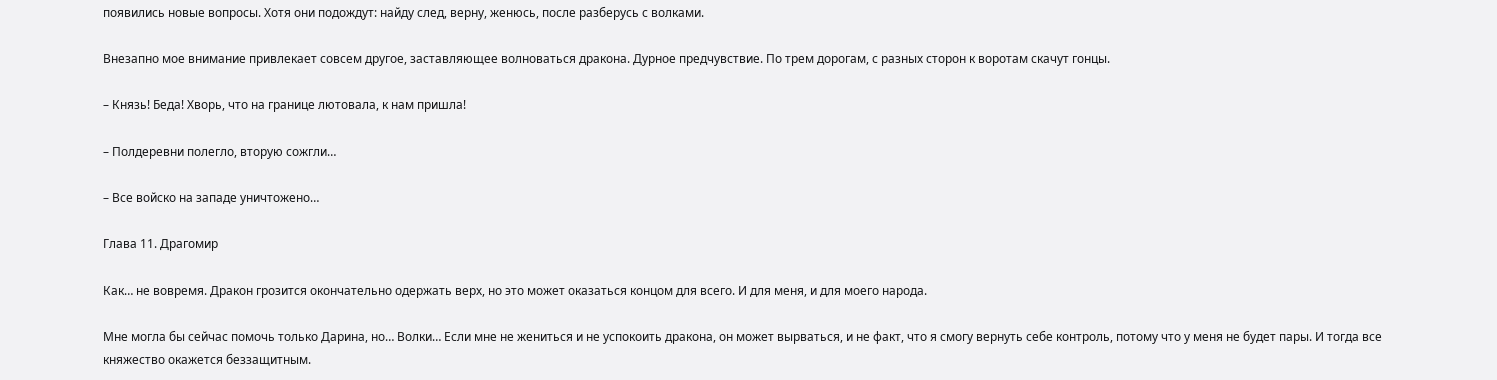появились новые вопросы. Хотя они подождут: найду след, верну, женюсь, после разберусь с волками.

Внезапно мое внимание привлекает совсем другое, заставляющее волноваться дракона. Дурное предчувствие. По трем дорогам, с разных сторон к воротам скачут гонцы.

– Князь! Беда! Хворь, что на границе лютовала, к нам пришла!

– Полдеревни полегло, вторую сожгли…

– Все войско на западе уничтожено…

Глава 11. Драгомир

Как… не вовремя. Дракон грозится окончательно одержать верх, но это может оказаться концом для всего. И для меня, и для моего народа.

Мне могла бы сейчас помочь только Дарина, но… Волки… Если мне не жениться и не успокоить дракона, он может вырваться, и не факт, что я смогу вернуть себе контроль, потому что у меня не будет пары. И тогда все княжество окажется беззащитным.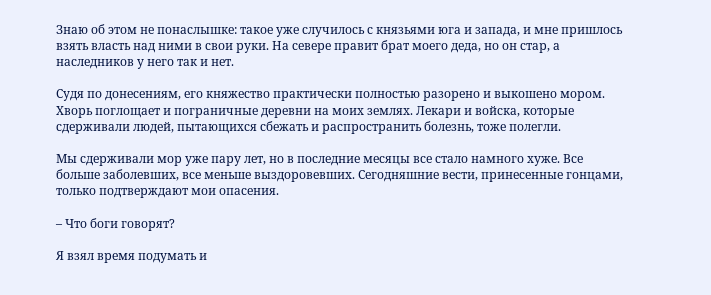Знаю об этом не понаслышке: такое уже случилось с князьями юга и запада, и мне пришлось взять власть над ними в свои руки. На севере правит брат моего деда, но он стар, а наследников у него так и нет.

Судя по донесениям, его княжество практически полностью разорено и выкошено мором. Хворь поглощает и пограничные деревни на моих землях. Лекари и войска, которые сдерживали людей, пытающихся сбежать и распространить болезнь, тоже полегли.

Мы сдерживали мор уже пару лет, но в последние месяцы все стало намного хуже. Все больше заболевших, все меньше выздоровевших. Сегодняшние вести, принесенные гонцами, только подтверждают мои опасения.

– Что боги говорят?

Я взял время подумать и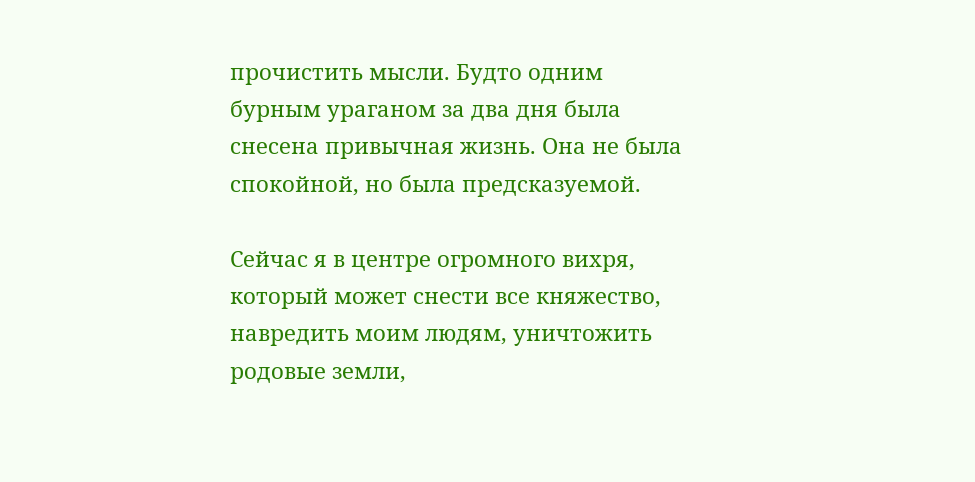прочистить мысли. Будто одним бурным ураганом за два дня была снесена привычная жизнь. Она не была спокойной, но была предсказуемой.

Сейчас я в центре огромного вихря, который может снести все княжество, навредить моим людям, уничтожить родовые земли,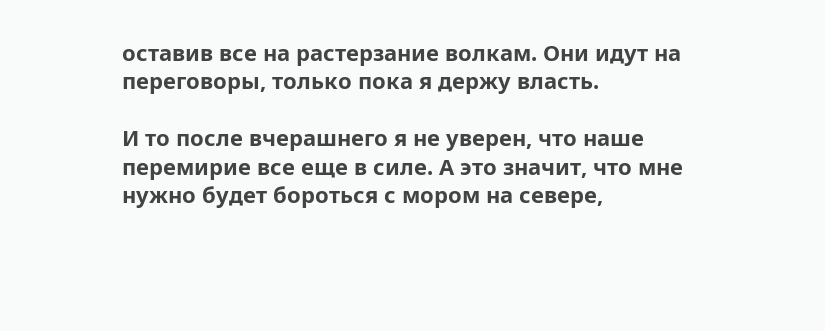оставив все на растерзание волкам. Они идут на переговоры, только пока я держу власть.

И то после вчерашнего я не уверен, что наше перемирие все еще в силе. А это значит, что мне нужно будет бороться с мором на севере,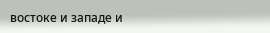востоке и западе и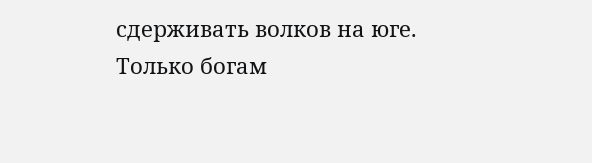сдерживать волков на юге. Только богам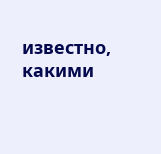известно, какими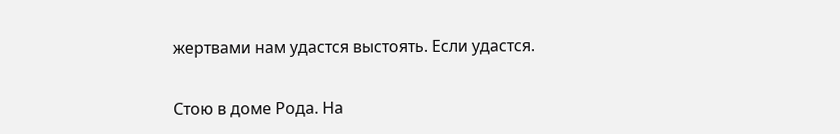жертвами нам удастся выстоять. Если удастся.

Стою в доме Рода. На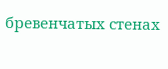бревенчатых стенах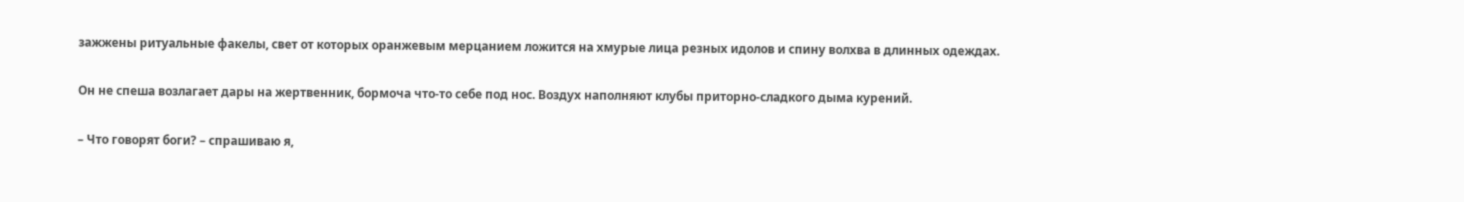зажжены ритуальные факелы, свет от которых оранжевым мерцанием ложится на хмурые лица резных идолов и спину волхва в длинных одеждах.

Он не спеша возлагает дары на жертвенник, бормоча что-то себе под нос. Воздух наполняют клубы приторно-сладкого дыма курений.

– Что говорят боги? – спрашиваю я,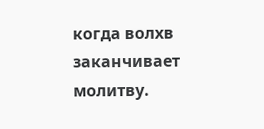когда волхв заканчивает молитву.